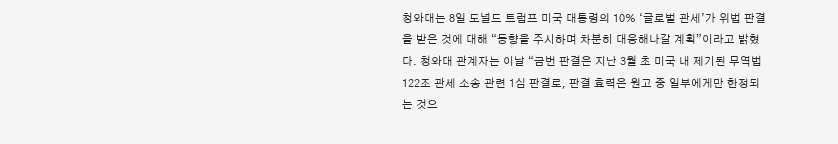청와대는 8일 도널드 트럼프 미국 대통령의 10% ‘글로벌 관세’가 위법 판결을 받은 것에 대해 “동향을 주시하며 차분히 대응해나갈 계획”이라고 밝혔다. 청와대 관계자는 이날 “금번 판결은 지난 3월 초 미국 내 제기된 무역법 122조 관세 소송 관련 1심 판결로, 판결 효력은 원고 중 일부에게만 한정되는 것으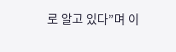로 알고 있다”며 이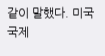같이 말했다. 미국 국제